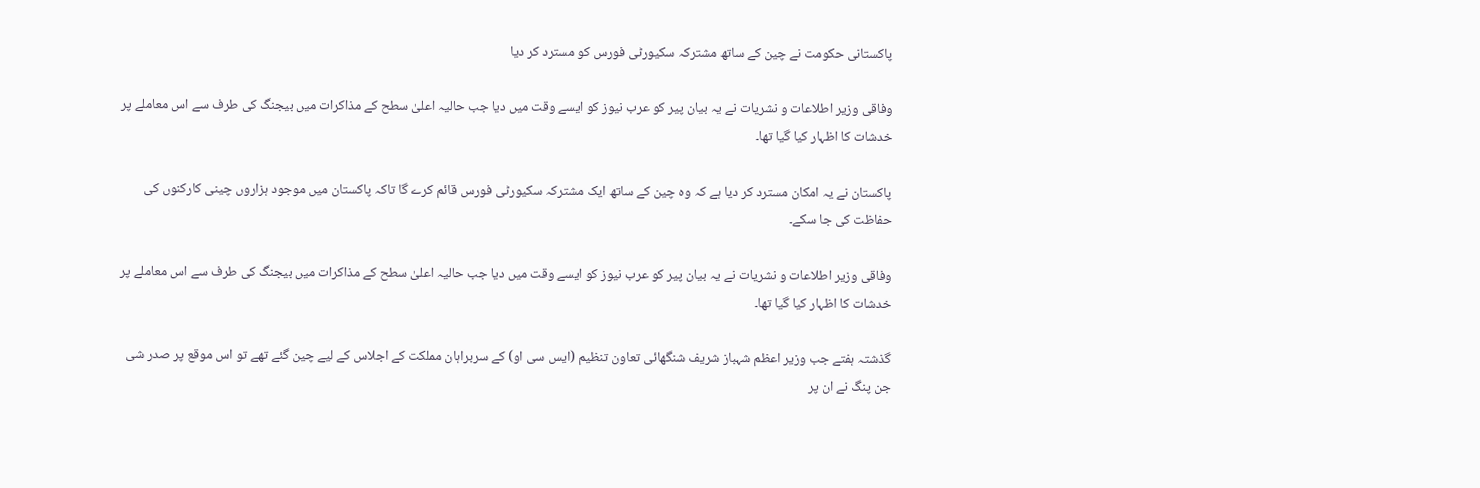پاکستانی حکومت نے چین کے ساتھ مشترکہ سکیورٹی فورس کو مسترد کر دیا

وفاقی وزیر اطلاعات و نشریات نے یہ بیان پیر کو عرب نیوز کو ایسے وقت میں دیا جب حالیہ اعلیٰ سطح کے مذاکرات میں بیجنگ کی طرف سے اس معاملے پر خدشات کا اظہار کیا گیا تھا۔

پاکستان نے یہ امکان مسترد کر دیا ہے کہ وہ چین کے ساتھ ایک مشترکہ سکیورٹی فورس قائم کرے گا تاکہ پاکستان میں موجود ہزاروں چینی کارکنوں کی حفاظت کی جا سکے۔

وفاقی وزیر اطلاعات و نشریات نے یہ بیان پیر کو عرب نیوز کو ایسے وقت میں دیا جب حالیہ اعلیٰ سطح کے مذاکرات میں بیجنگ کی طرف سے اس معاملے پر خدشات کا اظہار کیا گیا تھا۔

گذشتہ ہفتے جب وزیر اعظم شہباز شریف شنگھائی تعاون تنظیم (ایس سی او) کے سربراہان مملکت کے اجلاس کے لیے چین گئے تھے تو اس موقع پر صدر شی جن پنگ نے ان پر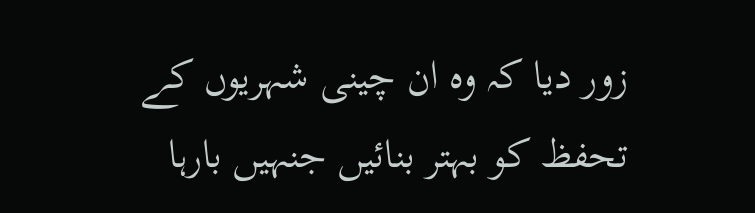زور دیا کہ وہ ان چینی شہریوں کے تحفظ کو بہتر بنائیں جنہیں بارہا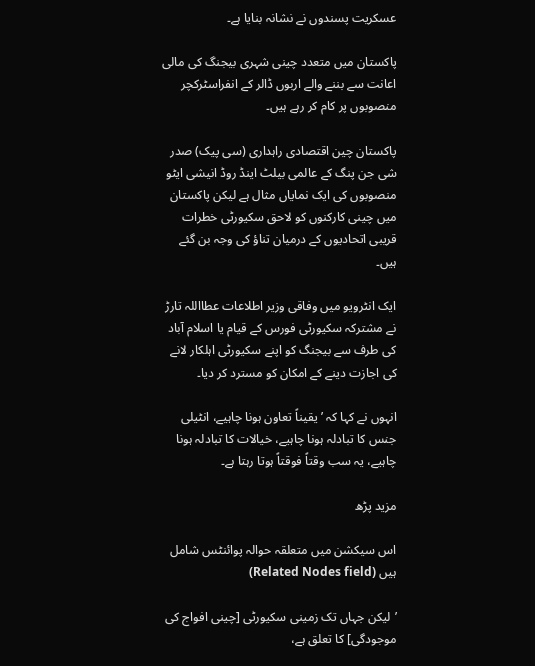عسکریت پسندوں نے نشانہ بنایا ہے۔

پاکستان میں متعدد چینی شہری بیجنگ کی مالی اعانت سے بننے والے اربوں ڈالر کے انفراسٹرکچر منصوبوں پر کام کر رہے ہیں۔

پاکستان چین اقتصادی راہداری (سی پیک) صدر شی جن پنگ کے عالمی بیلٹ اینڈ روڈ انیشی ایٹو منصوبوں کی ایک نمایاں مثال ہے لیکن پاکستان میں چینی کارکنوں کو لاحق سکیورٹی خطرات قریبی اتحادیوں کے درمیان تناؤ کی وجہ بن گئے ہیں۔

ایک انٹرویو میں وفاقی وزیر اطلاعات عطااللہ تارڑ نے مشترکہ سکیورٹی فورس کے قیام یا اسلام آباد کی طرف سے بیجنگ کو اپنے سکیورٹی اہلکار لانے کی اجازت دینے کے امکان کو مسترد کر دیا۔

انہوں نے کہا کہ ’یقیناً تعاون ہونا چاہیے، انٹیلی جنس کا تبادلہ ہونا چاہیے، خیالات کا تبادلہ ہونا چاہیے، یہ سب وقتاً فوقتاً ہوتا رہتا ہے۔

مزید پڑھ

اس سیکشن میں متعلقہ حوالہ پوائنٹس شامل ہیں (Related Nodes field)

’لیکن جہاں تک زمینی سکیورٹی [چینی افواج کی موجودگی] کا تعلق ہے،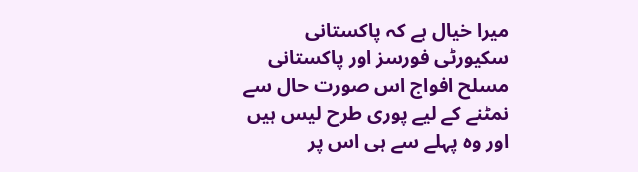میرا خیال ہے کہ پاکستانی سکیورٹی فورسز اور پاکستانی مسلح افواج اس صورت حال سے نمٹنے کے لیے پوری طرح لیس ہیں اور وہ پہلے سے ہی اس پر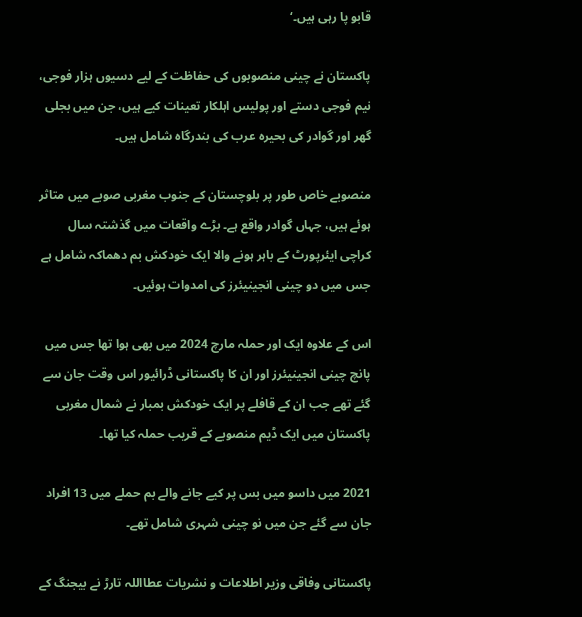قابو پا رہی ہیں۔‘

پاکستان نے چینی منصوبوں کی حفاظت کے لیے دسیوں ہزار فوجی، نیم فوجی دستے اور پولیس اہلکار تعینات کیے ہیں، جن میں بجلی گھر اور گوادر کی بحیرہ عرب کی بندرگاہ شامل ہیں۔

منصوبے خاص طور پر بلوچستان کے جنوب مغربی صوبے میں متاثر ہوئے ہیں، جہاں گوادر واقع ہے۔ بڑے واقعات میں گذشتہ سال کراچی ایئرپورٹ کے باہر ہونے والا ایک خودکش بم دھماکہ شامل ہے جس میں دو چینی انجینیئرز کی امدوات ہوئیں۔

اس کے علاوہ ایک اور حملہ مارچ 2024 میں بھی ہوا تھا جس میں پانچ چینی انجینیئرز اور ان کا پاکستانی ڈرائیور اس وقت جان سے گئے تھے جب ان کے قافلے پر ایک خودکش بمبار نے شمال مغربی پاکستان میں ایک ڈیم منصوبے کے قریب حملہ کیا تھا۔

2021 میں داسو میں بس پر کیے جانے والے بم حملے میں 13 افراد جان سے گئے جن میں نو چینی شہری شامل تھے۔

پاکستانی وفاقی وزیر اطلاعات و نشریات عطااللہ تارڑ نے بیجنگ کے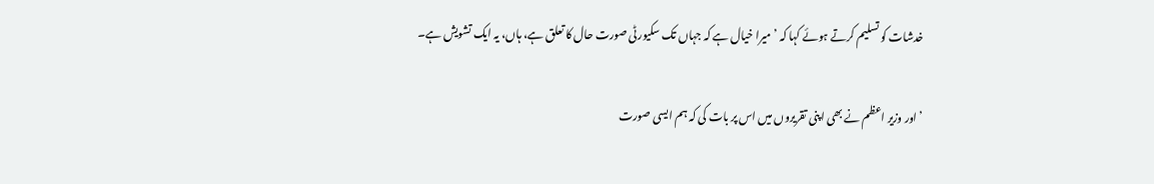خدشات کو تسلیم کرتے ہوئے کہا کہ ’میرا خیال ہے کہ جہاں تک سکیورٹی صورت حال کا تعلق ہے، ہاں، یہ ایک تشویش ہے۔

’اور وزیر اعظم نے بھی اپنی تقریروں میں اس پر بات کی کہ ہم ایسی صورت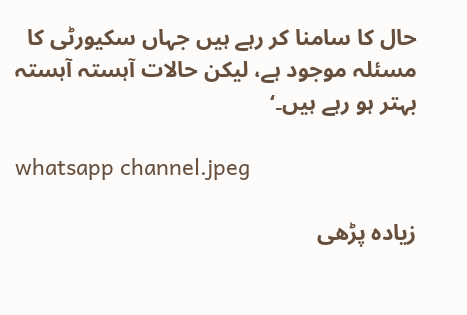حال کا سامنا کر رہے ہیں جہاں سکیورٹی کا مسئلہ موجود ہے، لیکن حالات آہستہ آہستہ بہتر ہو رہے ہیں۔‘

whatsapp channel.jpeg

زیادہ پڑھی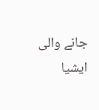جانے والی ایشیا